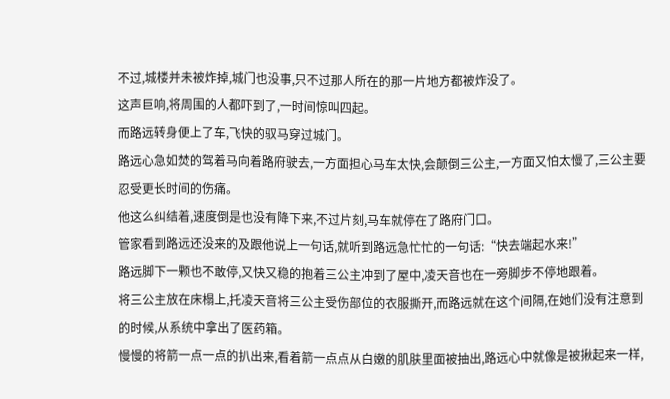不过,城楼并未被炸掉,城门也没事,只不过那人所在的那一片地方都被炸没了。
这声巨响,将周围的人都吓到了,一时间惊叫四起。
而路远转身便上了车,飞快的驭马穿过城门。
路远心急如焚的驾着马向着路府驶去,一方面担心马车太快,会颠倒三公主,一方面又怕太慢了,三公主要忍受更长时间的伤痛。
他这么纠结着,速度倒是也没有降下来,不过片刻,马车就停在了路府门口。
管家看到路远还没来的及跟他说上一句话,就听到路远急忙忙的一句话:“快去端起水来!”
路远脚下一颗也不敢停,又快又稳的抱着三公主冲到了屋中,凌天音也在一旁脚步不停地跟着。
将三公主放在床榻上,托凌天音将三公主受伤部位的衣服撕开,而路远就在这个间隔,在她们没有注意到的时候,从系统中拿出了医药箱。
慢慢的将箭一点一点的扒出来,看着箭一点点从白嫩的肌肤里面被抽出,路远心中就像是被揪起来一样,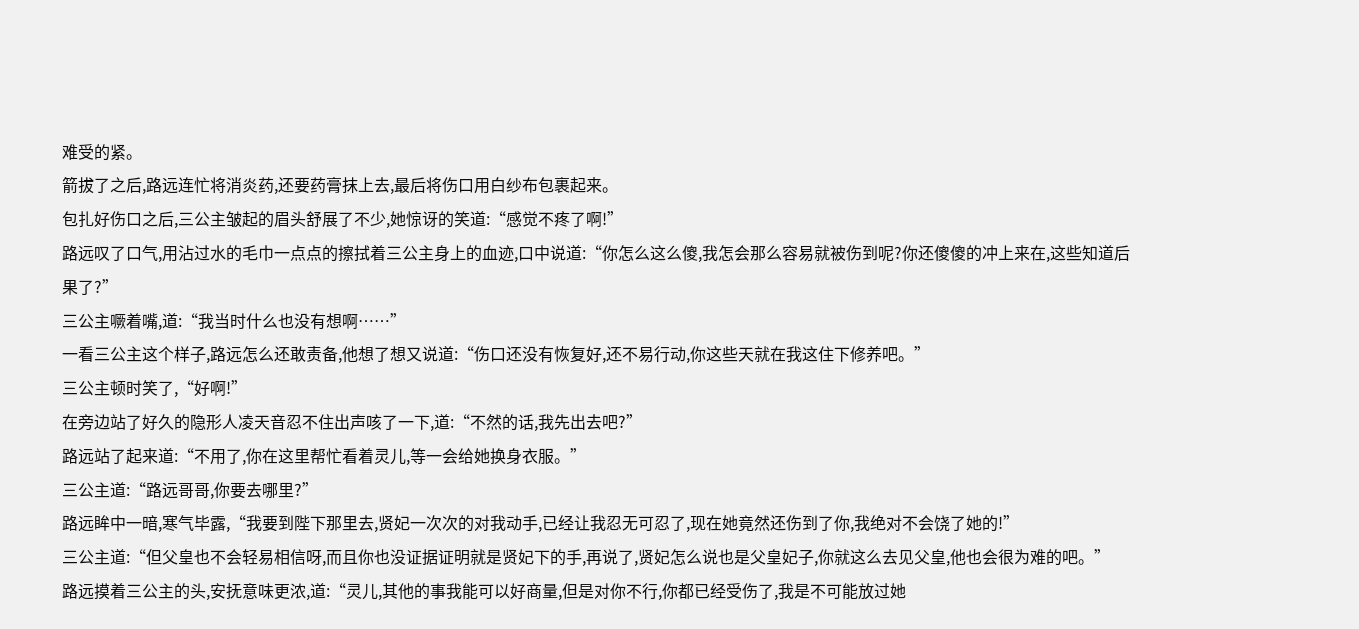难受的紧。
箭拔了之后,路远连忙将消炎药,还要药膏抹上去,最后将伤口用白纱布包裹起来。
包扎好伤口之后,三公主皱起的眉头舒展了不少,她惊讶的笑道:“感觉不疼了啊!”
路远叹了口气,用沾过水的毛巾一点点的擦拭着三公主身上的血迹,口中说道:“你怎么这么傻,我怎会那么容易就被伤到呢?你还傻傻的冲上来在,这些知道后果了?”
三公主噘着嘴,道:“我当时什么也没有想啊……”
一看三公主这个样子,路远怎么还敢责备,他想了想又说道:“伤口还没有恢复好,还不易行动,你这些天就在我这住下修养吧。”
三公主顿时笑了,“好啊!”
在旁边站了好久的隐形人凌天音忍不住出声咳了一下,道:“不然的话,我先出去吧?”
路远站了起来道:“不用了,你在这里帮忙看着灵儿,等一会给她换身衣服。”
三公主道:“路远哥哥,你要去哪里?”
路远眸中一暗,寒气毕露,“我要到陛下那里去,贤妃一次次的对我动手,已经让我忍无可忍了,现在她竟然还伤到了你,我绝对不会饶了她的!”
三公主道:“但父皇也不会轻易相信呀,而且你也没证据证明就是贤妃下的手,再说了,贤妃怎么说也是父皇妃子,你就这么去见父皇,他也会很为难的吧。”
路远摸着三公主的头,安抚意味更浓,道:“灵儿,其他的事我能可以好商量,但是对你不行,你都已经受伤了,我是不可能放过她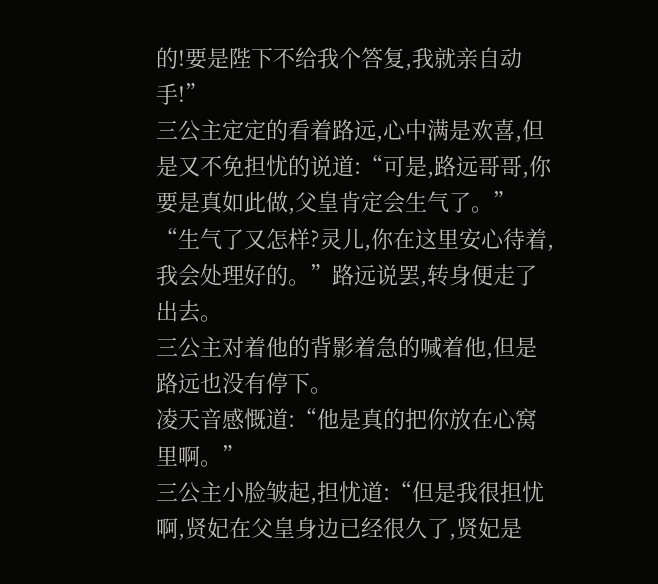的!要是陛下不给我个答复,我就亲自动手!”
三公主定定的看着路远,心中满是欢喜,但是又不免担忧的说道:“可是,路远哥哥,你要是真如此做,父皇肯定会生气了。”
“生气了又怎样?灵儿,你在这里安心待着,我会处理好的。”路远说罢,转身便走了出去。
三公主对着他的背影着急的喊着他,但是路远也没有停下。
凌天音感慨道:“他是真的把你放在心窝里啊。”
三公主小脸皱起,担忧道:“但是我很担忧啊,贤妃在父皇身边已经很久了,贤妃是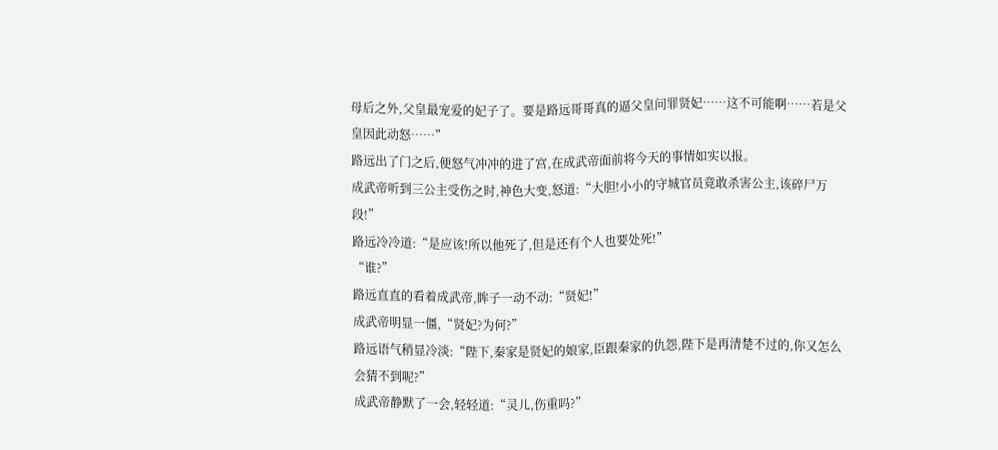母后之外,父皇最宠爱的妃子了。要是路远哥哥真的逼父皇问罪贤妃……这不可能啊……若是父皇因此动怒……”
路远出了门之后,便怒气冲冲的进了宫,在成武帝面前将今天的事情如实以报。
成武帝听到三公主受伤之时,神色大变,怒道:“大胆!小小的守城官员竟敢杀害公主,该碎尸万段!”
路远冷冷道:“是应该!所以他死了,但是还有个人也要处死!”
“谁?”
路远直直的看着成武帝,眸子一动不动:“贤妃!”
成武帝明显一僵,“贤妃?为何?”
路远语气稍显冷淡:“陛下,秦家是贤妃的娘家,臣跟秦家的仇怨,陛下是再清楚不过的,你又怎么会猜不到呢?”
成武帝静默了一会,轻轻道:“灵儿,伤重吗?”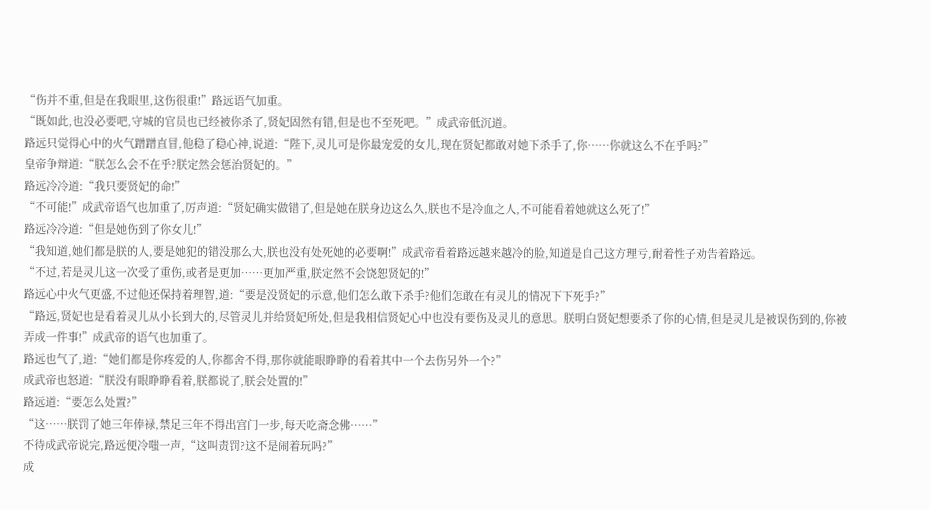“伤并不重,但是在我眼里,这伤很重!”路远语气加重。
“既如此,也没必要吧,守城的官员也已经被你杀了,贤妃固然有错,但是也不至死吧。”成武帝低沉道。
路远只觉得心中的火气蹭蹭直冒,他稳了稳心神,说道:“陛下,灵儿可是你最宠爱的女儿,现在贤妃都敢对她下杀手了,你……你就这么不在乎吗?”
皇帝争辩道:“朕怎么会不在乎?朕定然会惩治贤妃的。”
路远冷冷道:“我只要贤妃的命!”
“不可能!”成武帝语气也加重了,厉声道:“贤妃确实做错了,但是她在朕身边这么久,朕也不是冷血之人,不可能看着她就这么死了!”
路远冷冷道:“但是她伤到了你女儿!”
“我知道,她们都是朕的人,要是她犯的错没那么大,朕也没有处死她的必要啊!”成武帝看着路远越来越冷的脸,知道是自己这方理亏,耐着性子劝告着路远。
“不过,若是灵儿这一次受了重伤,或者是更加……更加严重,朕定然不会饶恕贤妃的!”
路远心中火气更盛,不过他还保持着理智,道:“要是没贤妃的示意,他们怎么敢下杀手?他们怎敢在有灵儿的情况下下死手?”
“路远,贤妃也是看着灵儿从小长到大的,尽管灵儿并给贤妃所处,但是我相信贤妃心中也没有要伤及灵儿的意思。朕明白贤妃想要杀了你的心情,但是灵儿是被误伤到的,你被弄成一件事!”成武帝的语气也加重了。
路远也气了,道:“她们都是你疼爱的人,你都舍不得,那你就能眼睁睁的看着其中一个去伤另外一个?”
成武帝也怒道:“朕没有眼睁睁看着,朕都说了,朕会处置的!”
路远道:“要怎么处置?”
“这……朕罚了她三年俸禄,禁足三年不得出宫门一步,每天吃斋念佛……”
不待成武帝说完,路远便冷嗤一声,“这叫责罚?这不是闹着玩吗?”
成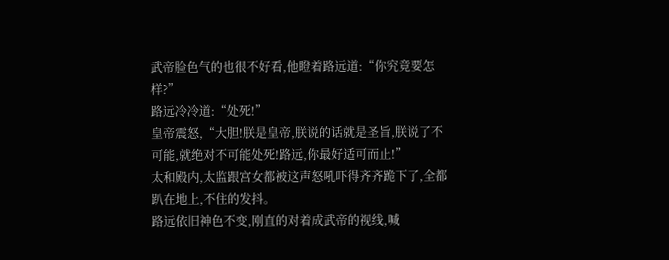武帝脸色气的也很不好看,他瞪着路远道:“你究竟要怎样?”
路远冷冷道:“处死!”
皇帝震怒,“大胆!朕是皇帝,朕说的话就是圣旨,朕说了不可能,就绝对不可能处死!路远,你最好适可而止!”
太和殿内,太监跟宫女都被这声怒吼吓得齐齐跪下了,全都趴在地上,不住的发抖。
路远依旧神色不变,刚直的对着成武帝的视线,喊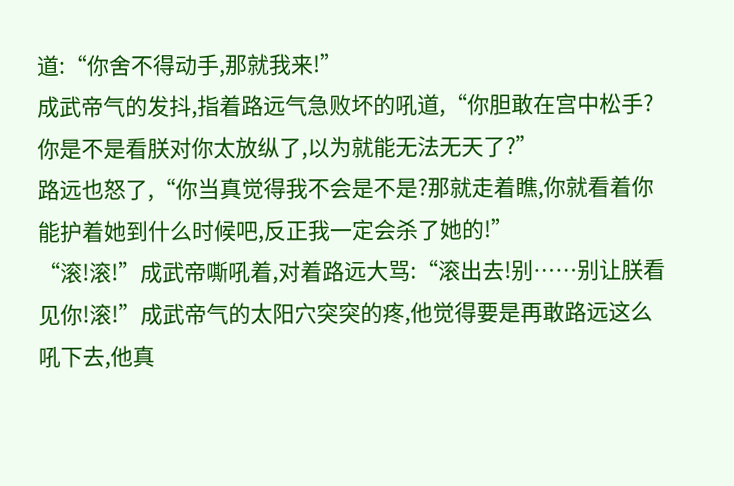道:“你舍不得动手,那就我来!”
成武帝气的发抖,指着路远气急败坏的吼道,“你胆敢在宫中松手?你是不是看朕对你太放纵了,以为就能无法无天了?”
路远也怒了,“你当真觉得我不会是不是?那就走着瞧,你就看着你能护着她到什么时候吧,反正我一定会杀了她的!”
“滚!滚!”成武帝嘶吼着,对着路远大骂:“滚出去!别……别让朕看见你!滚!”成武帝气的太阳穴突突的疼,他觉得要是再敢路远这么吼下去,他真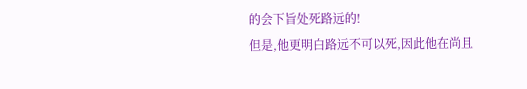的会下旨处死路远的!
但是,他更明白路远不可以死,因此他在尚且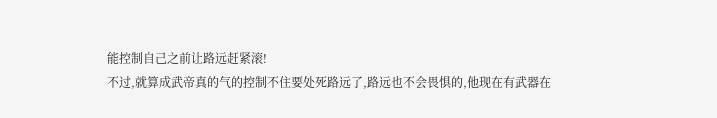能控制自己之前让路远赶紧滚!
不过,就算成武帝真的气的控制不住要处死路远了,路远也不会畏惧的,他现在有武器在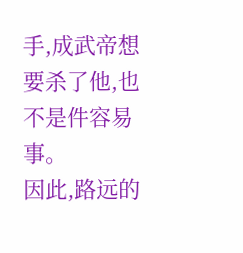手,成武帝想要杀了他,也不是件容易事。
因此,路远的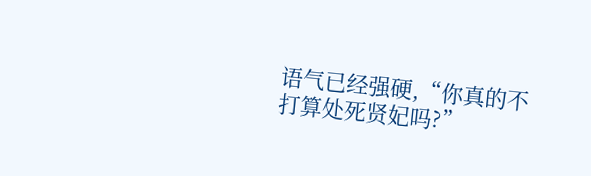语气已经强硬,“你真的不打算处死贤妃吗?”